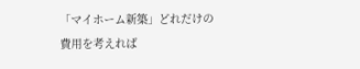「マイホーム新築」どれだけの費用を考えれば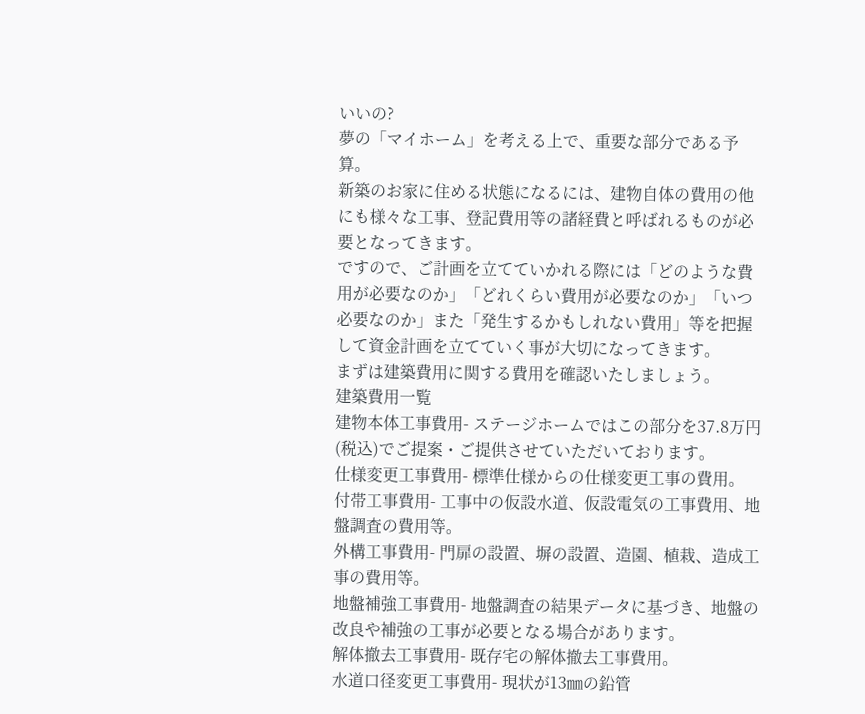いいの?
夢の「マイホーム」を考える上で、重要な部分である予算。
新築のお家に住める状態になるには、建物自体の費用の他にも様々な工事、登記費用等の諸経費と呼ばれるものが必要となってきます。
ですので、ご計画を立てていかれる際には「どのような費用が必要なのか」「どれくらい費用が必要なのか」「いつ必要なのか」また「発生するかもしれない費用」等を把握して資金計画を立てていく事が大切になってきます。
まずは建築費用に関する費用を確認いたしましょう。
建築費用一覧
建物本体工事費用- ステージホームではこの部分を37.8万円(税込)でご提案・ご提供させていただいております。
仕様変更工事費用- 標準仕様からの仕様変更工事の費用。
付帯工事費用- 工事中の仮設水道、仮設電気の工事費用、地盤調査の費用等。
外構工事費用- 門扉の設置、塀の設置、造園、植栽、造成工事の費用等。
地盤補強工事費用- 地盤調査の結果データに基づき、地盤の改良や補強の工事が必要となる場合があります。
解体撤去工事費用- 既存宅の解体撤去工事費用。
水道口径変更工事費用- 現状が13㎜の鉛管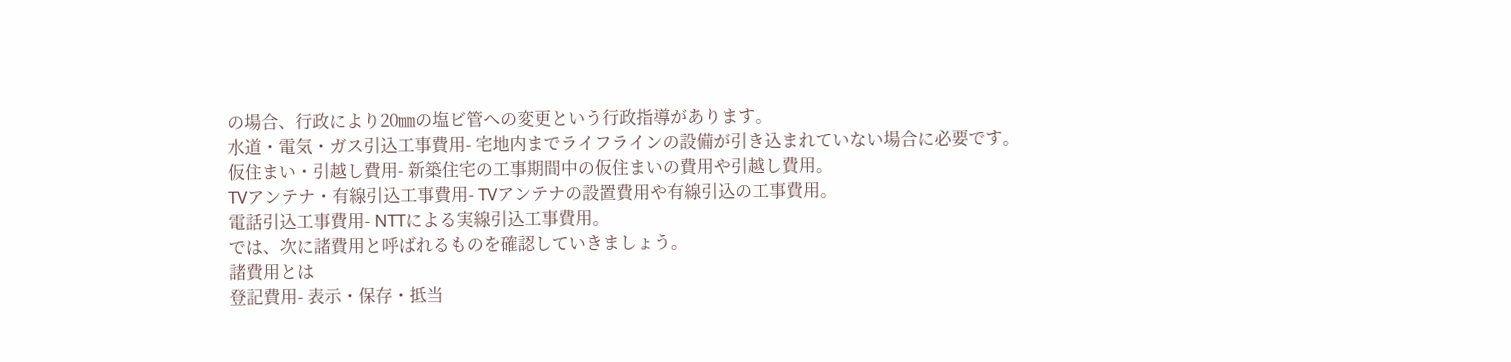の場合、行政により20㎜の塩ビ管への変更という行政指導があります。
水道・電気・ガス引込工事費用- 宅地内までライフラインの設備が引き込まれていない場合に必要です。
仮住まい・引越し費用- 新築住宅の工事期間中の仮住まいの費用や引越し費用。
TVアンテナ・有線引込工事費用- TVアンテナの設置費用や有線引込の工事費用。
電話引込工事費用- NTTによる実線引込工事費用。
では、次に諸費用と呼ばれるものを確認していきましょう。
諸費用とは
登記費用- 表示・保存・抵当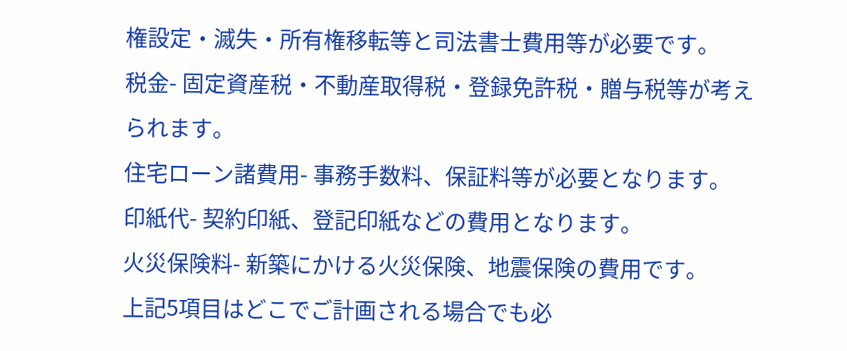権設定・滅失・所有権移転等と司法書士費用等が必要です。
税金- 固定資産税・不動産取得税・登録免許税・贈与税等が考えられます。
住宅ローン諸費用- 事務手数料、保証料等が必要となります。
印紙代- 契約印紙、登記印紙などの費用となります。
火災保険料- 新築にかける火災保険、地震保険の費用です。
上記5項目はどこでご計画される場合でも必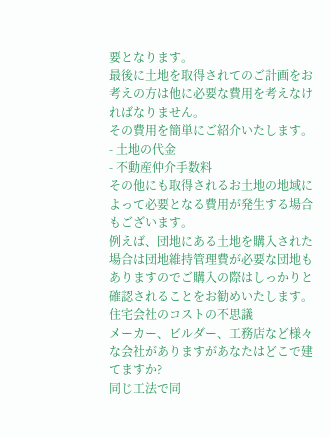要となります。
最後に土地を取得されてのご計画をお考えの方は他に必要な費用を考えなければなりません。
その費用を簡単にご紹介いたします。
- 土地の代金
- 不動産仲介手数料
その他にも取得されるお土地の地域によって必要となる費用が発生する場合もございます。
例えば、団地にある土地を購入された場合は団地維持管理費が必要な団地もありますのでご購入の際はしっかりと確認されることをお勧めいたします。
住宅会社のコストの不思議
メーカー、ビルダー、工務店など様々な会社がありますがあなたはどこで建てますか?
同じ工法で同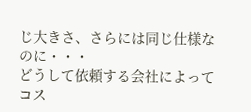じ大きさ、さらには同じ仕様なのに・・・
どうして依頼する会社によってコス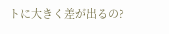トに大きく差が出るの?